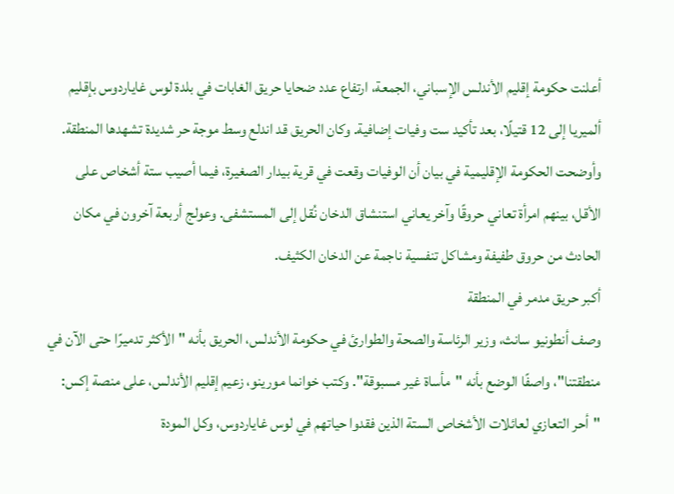أعلنت حكومة إقليم الأندلس الإسباني، الجمعة، ارتفاع عدد ضحايا حريق الغابات في بلدة لوس غاياردوس بإقليم ألميريا إلى 12 قتيلًا، بعد تأكيد ست وفيات إضافية. وكان الحريق قد اندلع وسط موجة حر شديدة تشهدها المنطقة.
وأوضحت الحكومة الإقليمية في بيان أن الوفيات وقعت في قرية بيدار الصغيرة، فيما أصيب ستة أشخاص على الأقل، بينهم امرأة تعاني حروقًا وآخر يعاني استنشاق الدخان نُقل إلى المستشفى. وعولج أربعة آخرون في مكان الحادث من حروق طفيفة ومشاكل تنفسية ناجمة عن الدخان الكثيف.
أكبر حريق مدمر في المنطقة
وصف أنطونيو سانث، وزير الرئاسة والصحة والطوارئ في حكومة الأندلس، الحريق بأنه "الأكثر تدميرًا حتى الآن في منطقتنا"، واصفًا الوضع بأنه "مأساة غير مسبوقة". وكتب خوانما مورينو، زعيم إقليم الأندلس، على منصة إكس: "أحر التعازي لعائلات الأشخاص الستة الذين فقدوا حياتهم في لوس غاياردوس، وكل المودة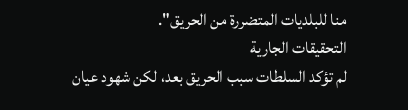منا للبلديات المتضررة من الحريق".
التحقيقات الجارية
لم تؤكد السلطات سبب الحريق بعد، لكن شهود عيان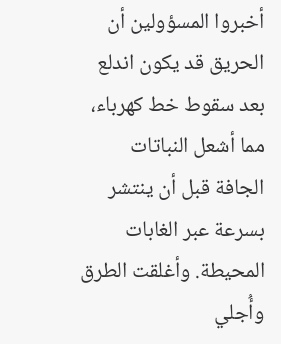أخبروا المسؤولين أن الحريق قد يكون اندلع بعد سقوط خط كهرباء، مما أشعل النباتات الجافة قبل أن ينتشر بسرعة عبر الغابات المحيطة. وأغلقت الطرق وأُجلي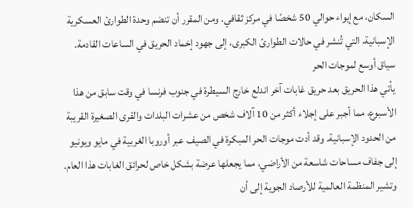السكان، مع إيواء حوالي 50 شخصًا في مركز ثقافي. ومن المقرر أن تنضم وحدة الطوارئ العسكرية الإسبانية، التي تُنشر في حالات الطوارئ الكبرى، إلى جهود إخماد الحريق في الساعات القادمة.
سياق أوسع لموجات الحر
يأتي هذا الحريق بعد حريق غابات آخر اندلع خارج السيطرة في جنوب فرنسا في وقت سابق من هذا الأسبوع، مما أجبر على إجلاء أكثر من 10 آلاف شخص من عشرات البلدات والقرى الصغيرة القريبة من الحدود الإسبانية. وقد أدت موجات الحر المبكرة في الصيف عبر أوروبا الغربية في مايو ويونيو إلى جفاف مساحات شاسعة من الأراضي، مما يجعلها عرضة بشكل خاص لحرائق الغابات هذا العام. وتشير المنظمة العالمية للأرصاد الجوية إلى أن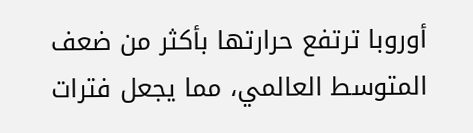أوروبا ترتفع حرارتها بأكثر من ضعف المتوسط العالمي، مما يجعل فترات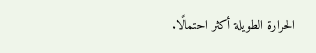الحرارة الطويلة أكثر احتمالًا.